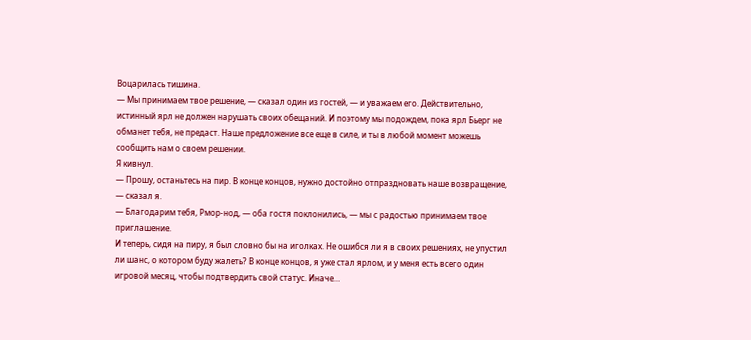Воцарилась тишина.
— Мы принимаем твое решение, — сказал один из гостей, — и уважаем его. Действительно, истинный ярл не должен нарушать своих обещаний. И поэтому мы подождем, пока ярл Бьерг не обманет тебя, не предаст. Наше предложение все еще в силе, и ты в любой момент можешь сообщить нам о своем решении.
Я кивнул.
— Прошу, останьтесь на пир. В конце концов, нужно достойно отпраздновать наше возвращение, — сказал я.
— Благодарим тебя, Рмор-нод, — оба гостя поклонились, — мы с радостью принимаем твое приглашение.
И теперь, сидя на пиру, я был словно бы на иголках. Не ошибся ли я в своих решениях, не упустил ли шанс, о котором буду жалеть? В конце концов, я уже стал ярлом, и у меня есть всего один игровой месяц, чтобы подтвердить свой статус. Иначе…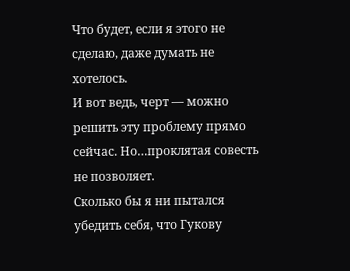Что будет, если я этого не сделаю, даже думать не хотелось.
И вот ведь, черт — можно решить эту проблему прямо сейчас. Но…проклятая совесть не позволяет.
Сколько бы я ни пытался убедить себя, что Гукову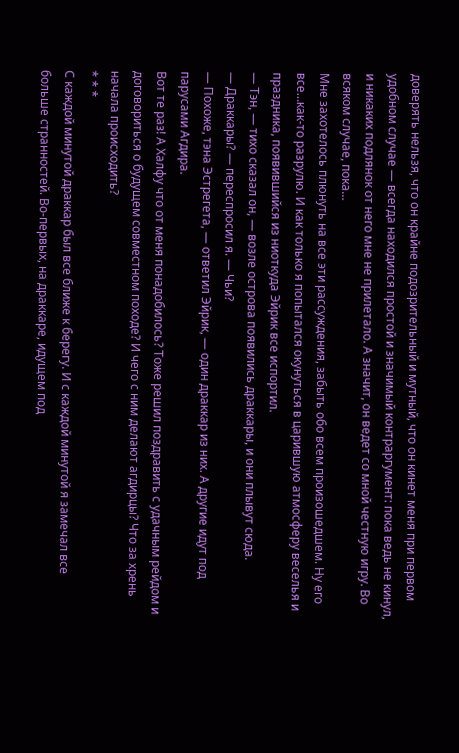доверять нельзя, что он крайне подозрительный и мутный, что он кинет меня при первом удобном случае — всегда находился простой и значимый контраргумент: пока ведь не кинул, и никаких подлянок от него мне не прилетало. А значит, он ведет со мной честную игру. Во всяком случае, пока…
Мне захотелось плюнуть на все эти рассуждения, забыть обо всем произошедшем. Ну его все…как-то разрулю. И как только я попытался окунуться в царившую атмосферу веселья и праздника, появившийся из ниоткуда Эйрик все испортил.
— Тэн, — тихо сказал он, — возле острова появились драккары, и они плывут сюда.
— Драккары? — переспросил я. — Чьи?
— Похоже, тэна Эстрегета, — ответил Эйрик, — один драккар из них. А другие идут под парусами Агдира.
Вот те раз! А Халфу что от меня понадобилось? Тоже решил поздравить с удачным рейдом и договориться о будущем совместном походе? И чего с ним делают агдирцы? Что за хрень начала происходить?
* * *
С каждой минутой драккар был все ближе к берегу. И с каждой минутой я замечал все больше странностей. Во-первых, на драккаре, идущем под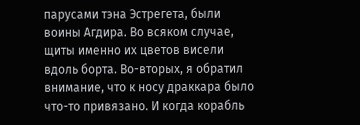парусами тэна Эстрегета, были воины Агдира. Во всяком случае, щиты именно их цветов висели вдоль борта. Во-вторых, я обратил внимание, что к носу драккара было что-то привязано. И когда корабль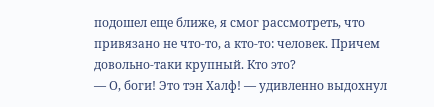подошел еще ближе, я смог рассмотреть, что привязано не что-то, а кто-то: человек. Причем довольно-таки крупный. Кто это?
— О, боги! Это тэн Халф! — удивленно выдохнул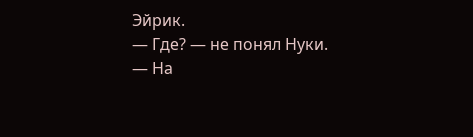Эйрик.
— Где? — не понял Нуки.
— На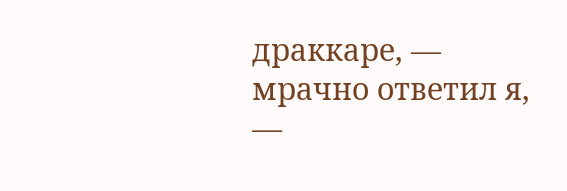драккаре, — мрачно ответил я, —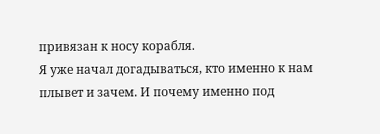привязан к носу корабля.
Я уже начал догадываться, кто именно к нам плывет и зачем. И почему именно под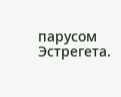парусом Эстрегета.